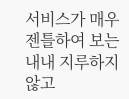서비스가 매우 젠틀하여 보는 내내 지루하지 않고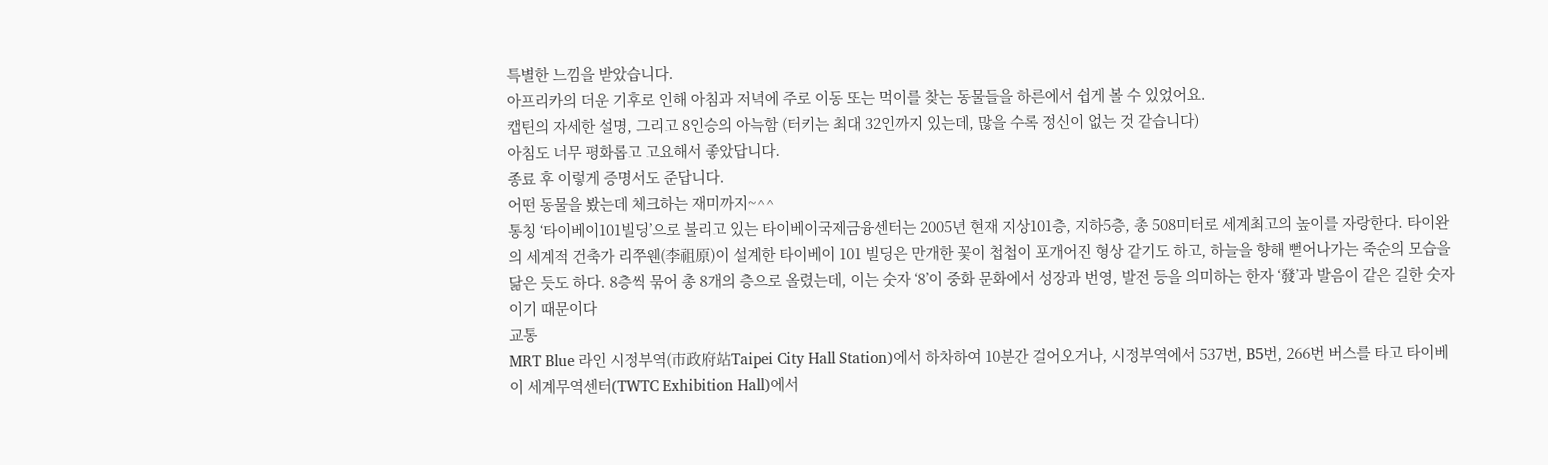특별한 느낌을 받았습니다.
아프리카의 더운 기후로 인해 아침과 저녁에 주로 이동 또는 먹이를 찾는 동물들을 하른에서 쉽게 볼 수 있었어요.
캡틴의 자세한 설명, 그리고 8인승의 아늑함 (터키는 최대 32인까지 있는데, 많을 수록 정신이 없는 것 같습니다)
아침도 너무 평화롭고 고요해서 좋았답니다.
종료 후 이렇게 증명서도 준답니다.
어떤 동물을 봤는데 체크하는 재미까지~^^
통칭 ‘타이베이101빌딩’으로 불리고 있는 타이베이국제금융센터는 2005년 현재 지상101층, 지하5층, 총 508미터로 세계최고의 높이를 자랑한다. 타이완의 세계적 건축가 리쭈웬(李祖原)이 설계한 타이베이 101 빌딩은 만개한 꽃이 첩첩이 포개어진 형상 같기도 하고, 하늘을 향해 뻗어나가는 죽순의 모습을 닮은 듯도 하다. 8층씩 묶어 총 8개의 층으로 올렸는데, 이는 숫자 ‘8’이 중화 문화에서 성장과 번영, 발전 등을 의미하는 한자 ‘發’과 발음이 같은 길한 숫자이기 때문이다
교통
MRT Blue 라인 시정부역(市政府站Taipei City Hall Station)에서 하차하여 10분간 걸어오거나, 시정부역에서 537번, B5번, 266번 버스를 타고 타이베이 세계무역센터(TWTC Exhibition Hall)에서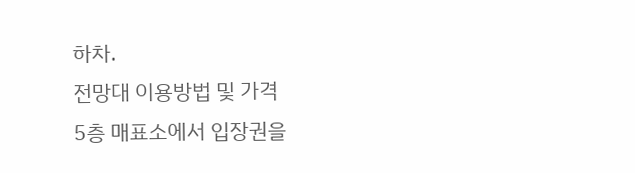하차.
전망대 이용방법 및 가격
5층 매표소에서 입장권을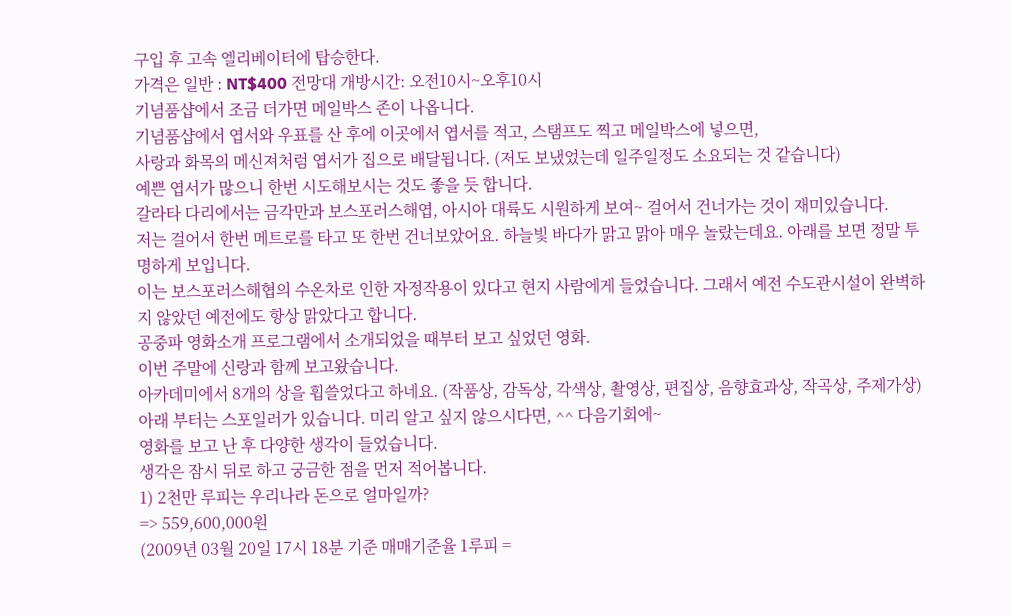구입 후 고속 엘리베이터에 탑승한다.
가격은 일반 : NT$400 전망대 개방시간: 오전10시~오후10시
기념품샵에서 조금 더가면 메일박스 존이 나옵니다.
기념품샵에서 엽서와 우표를 산 후에 이곳에서 엽서를 적고, 스탬프도 찍고 메일박스에 넣으면,
사랑과 화목의 메신져처럼 엽서가 집으로 배달됩니다. (저도 보냈었는데 일주일정도 소요되는 것 같습니다)
예쁜 엽서가 많으니 한번 시도해보시는 것도 좋을 듯 합니다.
갈라타 다리에서는 금각만과 보스포러스해엽, 아시아 대륙도 시원하게 보여~ 걸어서 건너가는 것이 재미있습니다.
저는 걸어서 한번 메트로를 타고 또 한번 건너보았어요. 하늘빛 바다가 맑고 맑아 매우 놀랐는데요. 아래를 보면 정말 투명하게 보입니다.
이는 보스포러스해협의 수온차로 인한 자정작용이 있다고 현지 사람에게 들었습니다. 그래서 예전 수도관시설이 완벽하지 않았던 예전에도 항상 맑았다고 합니다.
공중파 영화소개 프로그램에서 소개되었을 때부터 보고 싶었던 영화.
이번 주말에 신랑과 함께 보고왔습니다.
아카데미에서 8개의 상을 휩쓸었다고 하네요. (작품상, 감독상, 각색상, 촬영상, 편집상, 음향효과상, 작곡상, 주제가상)
아래 부터는 스포일러가 있습니다. 미리 알고 싶지 않으시다면, ^^ 다음기회에~
영화를 보고 난 후 다양한 생각이 들었습니다.
생각은 잠시 뒤로 하고 궁금한 점을 먼저 적어봅니다.
1) 2천만 루피는 우리나라 돈으로 얼마일까?
=> 559,600,000원
(2009년 03월 20일 17시 18분 기준 매매기준율 1루피 =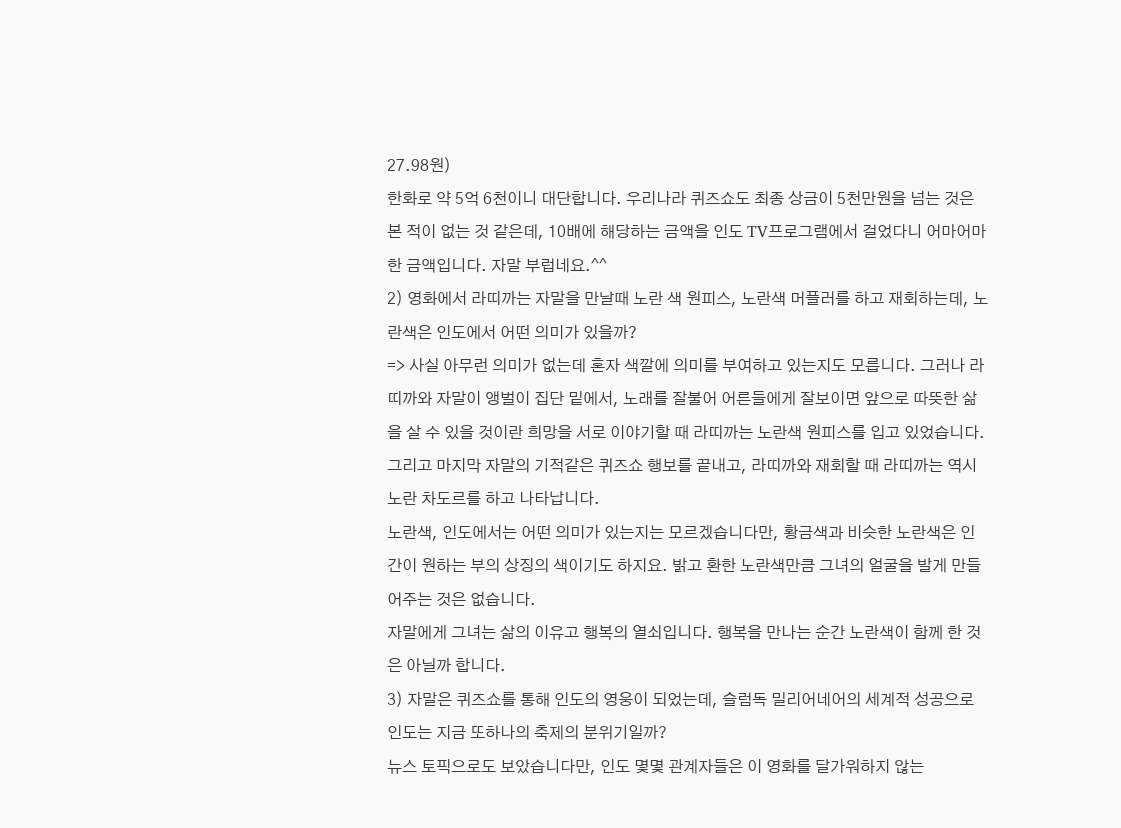27.98원)
한화로 약 5억 6천이니 대단합니다. 우리나라 퀴즈쇼도 최종 상금이 5천만원을 넘는 것은 본 적이 없는 것 같은데, 10배에 해당하는 금액을 인도 TV프로그램에서 걸었다니 어마어마한 금액입니다. 자말 부럽네요.^^
2) 영화에서 라띠까는 자말을 만날때 노란 색 원피스, 노란색 머플러를 하고 재회하는데, 노란색은 인도에서 어떤 의미가 있을까?
=> 사실 아무런 의미가 없는데 혼자 색깔에 의미를 부여하고 있는지도 모릅니다. 그러나 라띠까와 자말이 앵벌이 집단 밑에서, 노래를 잘불어 어른들에게 잘보이면 앞으로 따뜻한 삶을 살 수 있을 것이란 희망을 서로 이야기할 때 라띠까는 노란색 원피스를 입고 있었습니다.
그리고 마지막 자말의 기적같은 퀴즈쇼 행보를 끝내고, 라띠까와 재회할 때 라띠까는 역시 노란 차도르를 하고 나타납니다.
노란색, 인도에서는 어떤 의미가 있는지는 모르겠습니다만, 황금색과 비슷한 노란색은 인간이 원하는 부의 상징의 색이기도 하지요. 밝고 환한 노란색만큼 그녀의 얼굴을 발게 만들어주는 것은 없습니다.
자말에게 그녀는 삶의 이유고 행복의 열쇠입니다. 행복을 만나는 순간 노란색이 함께 한 것은 아닐까 합니다.
3) 자말은 퀴즈쇼를 통해 인도의 영웅이 되었는데, 슬럼독 밀리어네어의 세계적 성공으로 인도는 지금 또하나의 축제의 분위기일까?
뉴스 토픽으로도 보았습니다만, 인도 몇몇 관계자들은 이 영화를 달가워하지 않는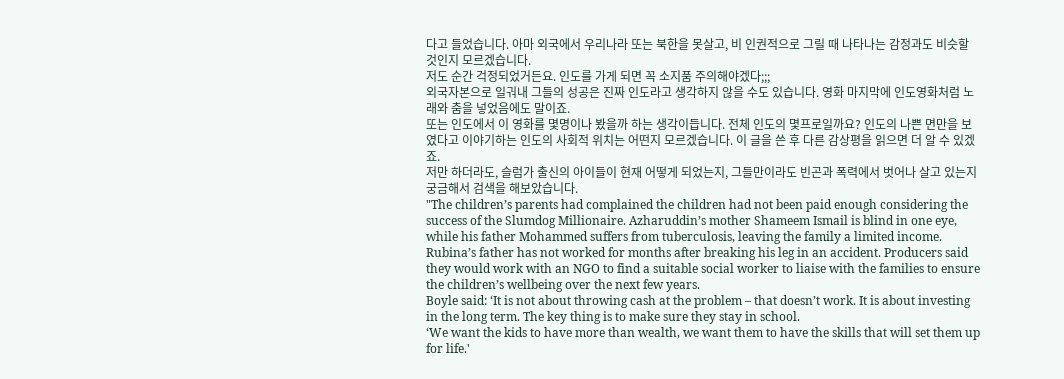다고 들었습니다. 아마 외국에서 우리나라 또는 북한을 못살고, 비 인권적으로 그릴 때 나타나는 감정과도 비슷할 것인지 모르겠습니다.
저도 순간 걱정되었거든요. 인도를 가게 되면 꼭 소지품 주의해야겠다;;;
외국자본으로 일궈내 그들의 성공은 진짜 인도라고 생각하지 않을 수도 있습니다. 영화 마지막에 인도영화처럼 노래와 춤을 넣었음에도 말이죠.
또는 인도에서 이 영화를 몇명이나 봤을까 하는 생각이듭니다. 전체 인도의 몇프로일까요? 인도의 나쁜 면만을 보였다고 이야기하는 인도의 사회적 위치는 어떤지 모르겠습니다. 이 글을 쓴 후 다른 감상평을 읽으면 더 알 수 있겠죠.
저만 하더라도, 슬럼가 출신의 아이들이 현재 어떻게 되었는지, 그들만이라도 빈곤과 폭력에서 벗어나 살고 있는지 궁금해서 검색을 해보았습니다.
"The children’s parents had complained the children had not been paid enough considering the success of the Slumdog Millionaire. Azharuddin’s mother Shameem Ismail is blind in one eye, while his father Mohammed suffers from tuberculosis, leaving the family a limited income.
Rubina’s father has not worked for months after breaking his leg in an accident. Producers said they would work with an NGO to find a suitable social worker to liaise with the families to ensure the children’s wellbeing over the next few years.
Boyle said: ‘It is not about throwing cash at the problem – that doesn’t work. It is about investing in the long term. The key thing is to make sure they stay in school.
‘We want the kids to have more than wealth, we want them to have the skills that will set them up for life.'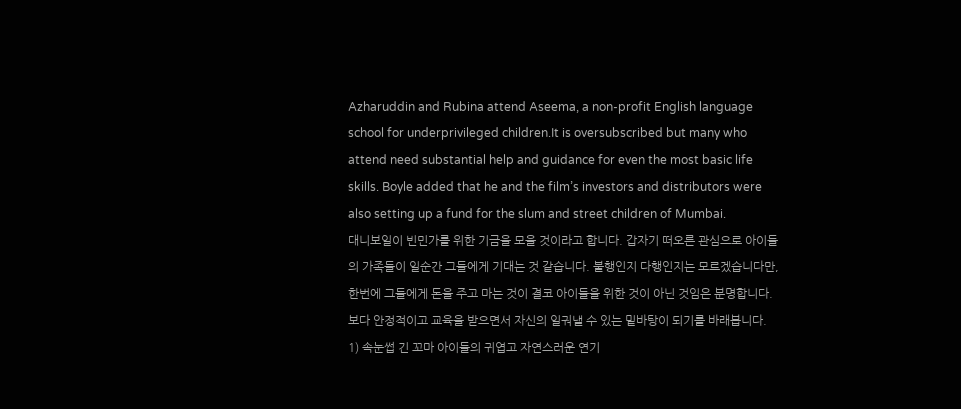Azharuddin and Rubina attend Aseema, a non-profit English language school for underprivileged children.It is oversubscribed but many who attend need substantial help and guidance for even the most basic life skills. Boyle added that he and the film’s investors and distributors were also setting up a fund for the slum and street children of Mumbai.
대니보일이 빈민가를 위한 기금을 모을 것이라고 합니다. 갑자기 떠오른 관심으로 아이들의 가족들이 일순간 그들에게 기대는 것 같습니다. 불행인지 다행인지는 모르겠습니다만, 한번에 그들에게 돈을 주고 마는 것이 결코 아이들을 위한 것이 아닌 것임은 분명합니다. 보다 안정적이고 교육을 받으면서 자신의 일궈낼 수 있는 밑바탕이 되기를 바래봅니다.
1) 속눈썹 긴 꼬마 아이들의 귀엽고 자연스러운 연기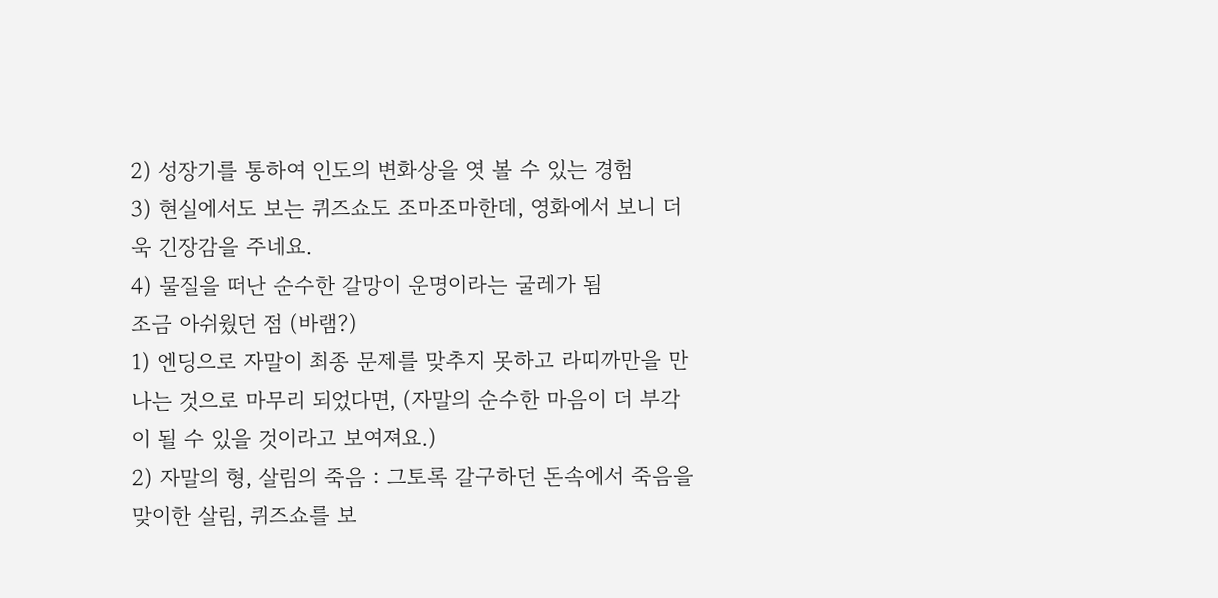2) 성장기를 통하여 인도의 변화상을 엿 볼 수 있는 경험
3) 현실에서도 보는 퀴즈쇼도 조마조마한데, 영화에서 보니 더욱 긴장감을 주네요.
4) 물질을 떠난 순수한 갈망이 운명이라는 굴레가 됨
조금 아쉬웠던 점 (바램?)
1) 엔딩으로 자말이 최종 문제를 맞추지 못하고 라띠까만을 만나는 것으로 마무리 되었다면, (자말의 순수한 마음이 더 부각이 될 수 있을 것이라고 보여져요.)
2) 자말의 형, 살림의 죽음 : 그토록 갈구하던 돈속에서 죽음을 맞이한 살림, 퀴즈쇼를 보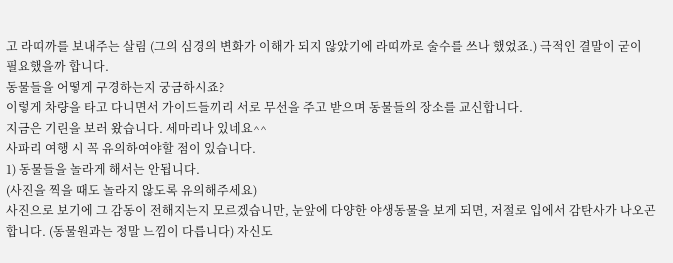고 라띠까를 보내주는 살림 (그의 심경의 변화가 이해가 되지 않았기에 라띠까로 술수를 쓰나 했었죠.) 극적인 결말이 굳이 필요했을까 합니다.
동물들을 어떻게 구경하는지 궁금하시죠?
이렇게 차량을 타고 다니면서 가이드들끼리 서로 무선을 주고 받으며 동물들의 장소를 교신합니다.
지금은 기린을 보러 왔습니다. 세마리나 있네요^^
사파리 여행 시 꼭 유의하여야할 점이 있습니다.
1) 동물들을 놀라게 해서는 안됩니다.
(사진을 찍을 때도 놀라지 않도록 유의해주세요)
사진으로 보기에 그 감동이 전해지는지 모르겠습니만, 눈앞에 다양한 야생동물을 보게 되면, 저절로 입에서 감탄사가 나오곤 합니다. (동물원과는 정말 느낌이 다릅니다) 자신도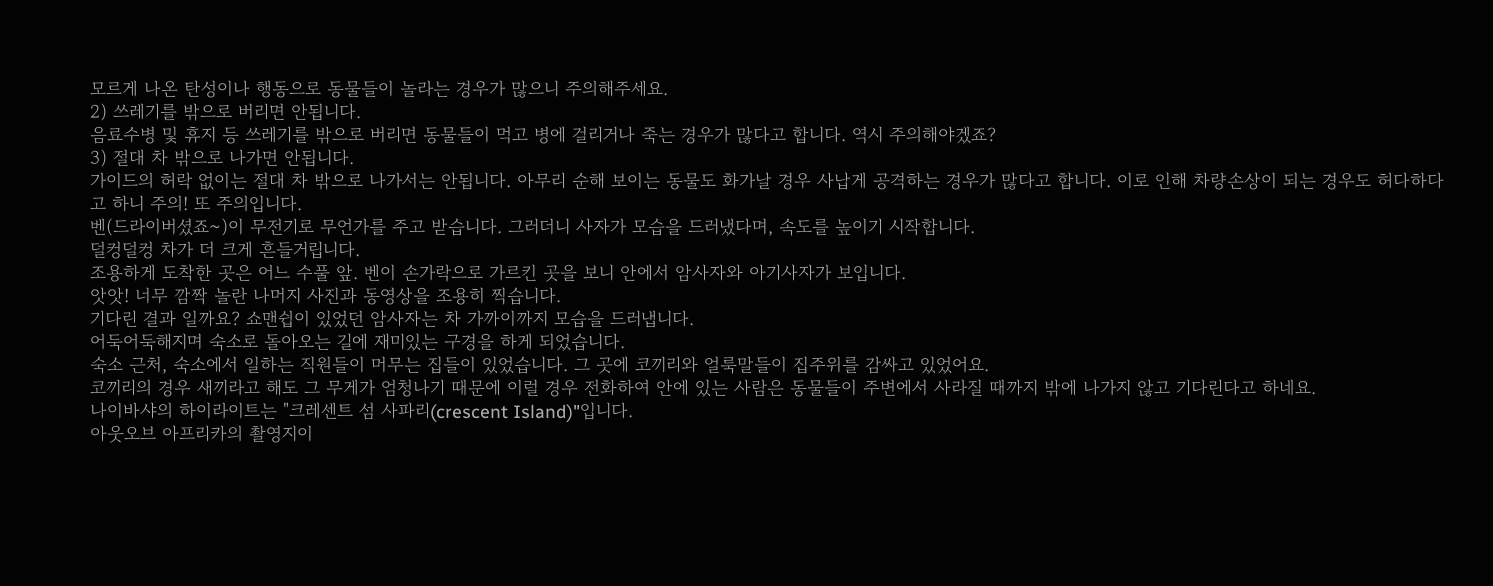모르게 나온 탄성이나 행동으로 동물들이 놀라는 경우가 많으니 주의해주세요.
2) 쓰레기를 밖으로 버리면 안됩니다.
음료수병 및 휴지 등 쓰레기를 밖으로 버리면 동물들이 먹고 병에 걸리거나 죽는 경우가 많다고 합니다. 역시 주의해야겠죠?
3) 절대 차 밖으로 나가면 안됩니다.
가이드의 허락 없이는 절대 차 밖으로 나가서는 안됩니다. 아무리 순해 보이는 동물도 화가날 경우 사납게 공격하는 경우가 많다고 합니다. 이로 인해 차량손상이 되는 경우도 허다하다고 하니 주의! 또 주의입니다.
벤(드라이버셨죠~)이 무전기로 무언가를 주고 받습니다. 그러더니 사자가 모습을 드러냈다며, 속도를 높이기 시작합니다.
덜컹덜컹 차가 더 크게 흔들거립니다.
조용하게 도착한 곳은 어느 수풀 앞. 벤이 손가락으로 가르킨 곳을 보니 안에서 암사자와 아기사자가 보입니다.
앗앗! 너무 깜짝 놀란 나머지 사진과 동영상을 조용히 찍습니다.
기다린 결과 일까요? 쇼맨쉽이 있었던 암사자는 차 가까이까지 모습을 드러냅니다.
어둑어둑해지며 숙소로 돌아오는 길에 재미있는 구경을 하게 되었습니다.
숙소 근처, 숙소에서 일하는 직원들이 머무는 집들이 있었습니다. 그 곳에 코끼리와 얼룩말들이 집주위를 감싸고 있었어요.
코끼리의 경우 새끼라고 해도 그 무게가 엄청나기 때문에 이럴 경우 전화하여 안에 있는 사람은 동물들이 주변에서 사라질 때까지 밖에 나가지 않고 기다린다고 하네요.
나이바샤의 하이라이트는 "크레센트 섬 사파리(crescent Island)"입니다.
아웃오브 아프리카의 촬영지이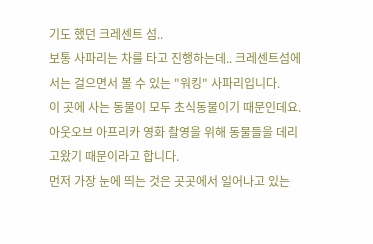기도 했던 크레센트 섬..
보통 사파리는 차를 타고 진행하는데.. 크레센트섬에서는 걸으면서 볼 수 있는 "워킹" 사파리입니다.
이 곳에 사는 동물이 모두 초식동물이기 때문인데요. 아웃오브 아프리카 영화 촬영을 위해 동물들을 데리고왔기 때문이라고 합니다.
먼저 가장 눈에 띄는 것은 곳곳에서 일어나고 있는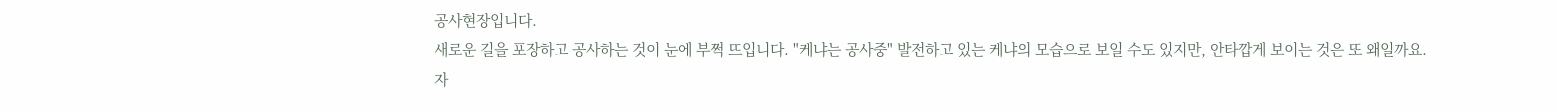공사현장입니다.
새로운 길을 포장하고 공사하는 것이 눈에 부쩍 뜨입니다. "케냐는 공사중" 발전하고 있는 케냐의 모습으로 보일 수도 있지만, 안타깝게 보이는 것은 또 왜일까요.
자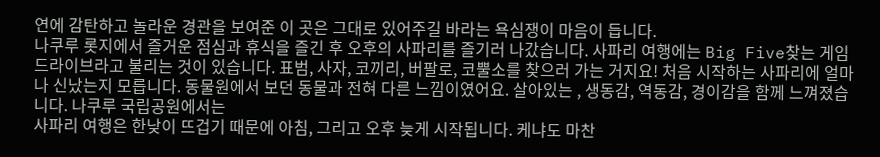연에 감탄하고 놀라운 경관을 보여준 이 곳은 그대로 있어주길 바라는 욕심쟁이 마음이 듭니다.
나쿠루 롯지에서 즐거운 점심과 휴식을 즐긴 후 오후의 사파리를 즐기러 나갔습니다. 사파리 여행에는 Big Five찾는 게임 드라이브라고 불리는 것이 있습니다. 표범, 사자, 코끼리, 버팔로, 코뿔소를 찾으러 가는 거지요! 처음 시작하는 사파리에 얼마나 신났는지 모릅니다. 동물원에서 보던 동물과 전혀 다른 느낌이였어요. 살아있는 , 생동감, 역동감, 경이감을 함께 느껴졌습니다. 나쿠루 국립공원에서는
사파리 여행은 한낮이 뜨겁기 때문에 아침, 그리고 오후 늦게 시작됩니다. 케냐도 마찬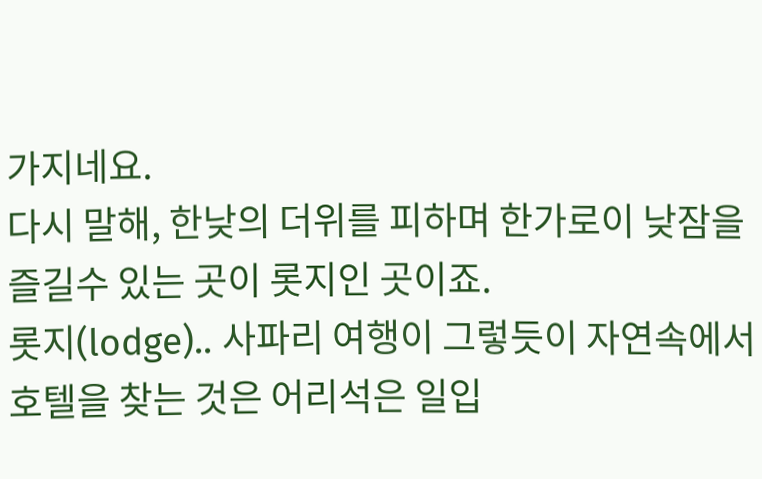가지네요.
다시 말해, 한낮의 더위를 피하며 한가로이 낮잠을 즐길수 있는 곳이 롯지인 곳이죠.
롯지(lodge).. 사파리 여행이 그렇듯이 자연속에서 호텔을 찾는 것은 어리석은 일입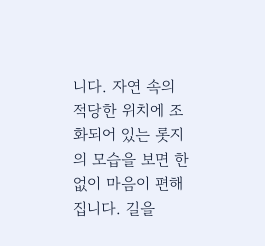니다. 자연 속의 적당한 위치에 조화되어 있는 롯지의 모습을 보면 한없이 마음이 편해집니다. 길을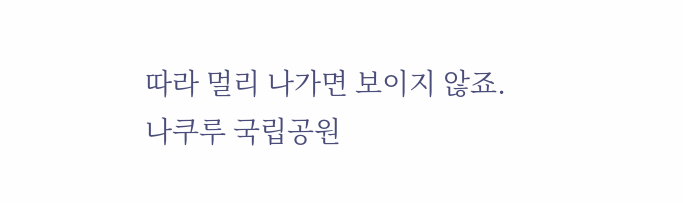따라 멀리 나가면 보이지 않죠. 나쿠루 국립공원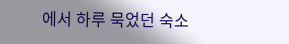에서 하루 묵었던 숙소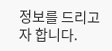정보를 드리고자 합니다.